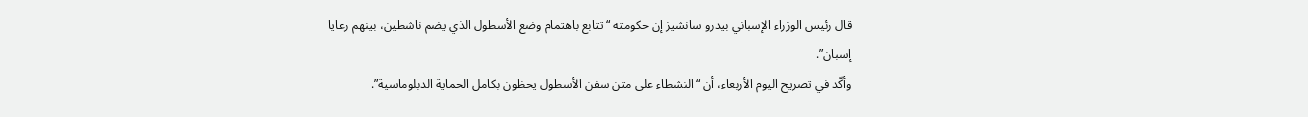قال رئيس الوزراء الإسباني بيدرو سانشيز إن حكومته “تتابع باهتمام وضع الأسطول الذي يضم ناشطين، بينهم رعايا إسبان”.
وأكّد في تصريح اليوم الأربعاء، أن “النشطاء على متن سفن الأسطول يحظون بكامل الحماية الدبلوماسية”.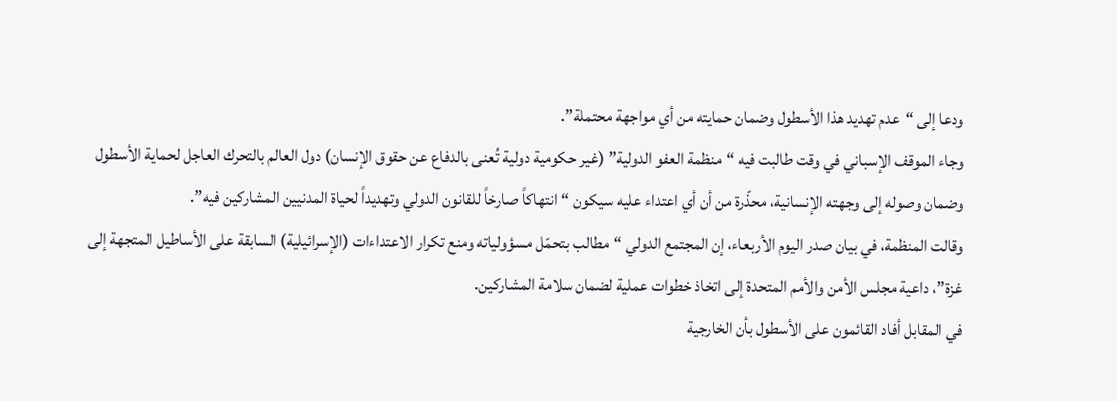ودعا إلى “عدم تهديد هذا الأسطول وضمان حمايته من أي مواجهة محتملة”.
وجاء الموقف الإسباني في وقت طالبت فيه “منظمة العفو الدولية” (غير حكومية دولية تُعنى بالدفاع عن حقوق الإنسان) دول العالم بالتحرك العاجل لحماية الأسطول وضمان وصوله إلى وجهته الإنسانية، محذّرة من أن أي اعتداء عليه سيكون “انتهاكاً صارخاً للقانون الدولي وتهديداً لحياة المدنيين المشاركين فيه”.
وقالت المنظمة، في بيان صدر اليوم الأربعاء، إن المجتمع الدولي “مطالب بتحمّل مسؤولياته ومنع تكرار الاعتداءات (الإسرائيلية) السابقة على الأساطيل المتجهة إلى غزة”، داعية مجلس الأمن والأمم المتحدة إلى اتخاذ خطوات عملية لضمان سلامة المشاركين.
في المقابل أفاد القائمون على الأسطول بأن الخارجية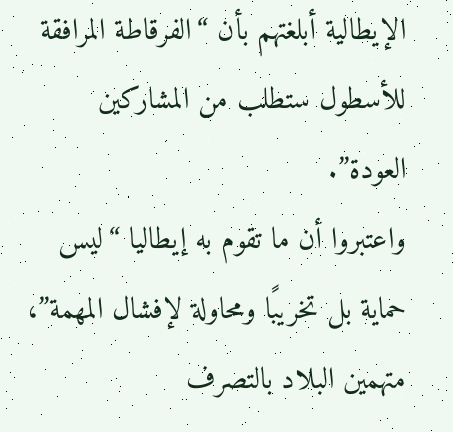الإيطالية أبلغتهم بأن “الفرقاطة المرافقة للأسطول ستطلب من المشاركين العودة”.
واعتبروا أن ما تقوم به إيطاليا “ليس حماية بل تخريبًا ومحاولة لإفشال المهمة”، متهمين البلاد بالتصرف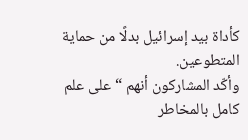كأداة بيد إسرائيل بدلًا من حماية المتطوعين.
وأكّد المشاركون أنهم “على علم كامل بالمخاطر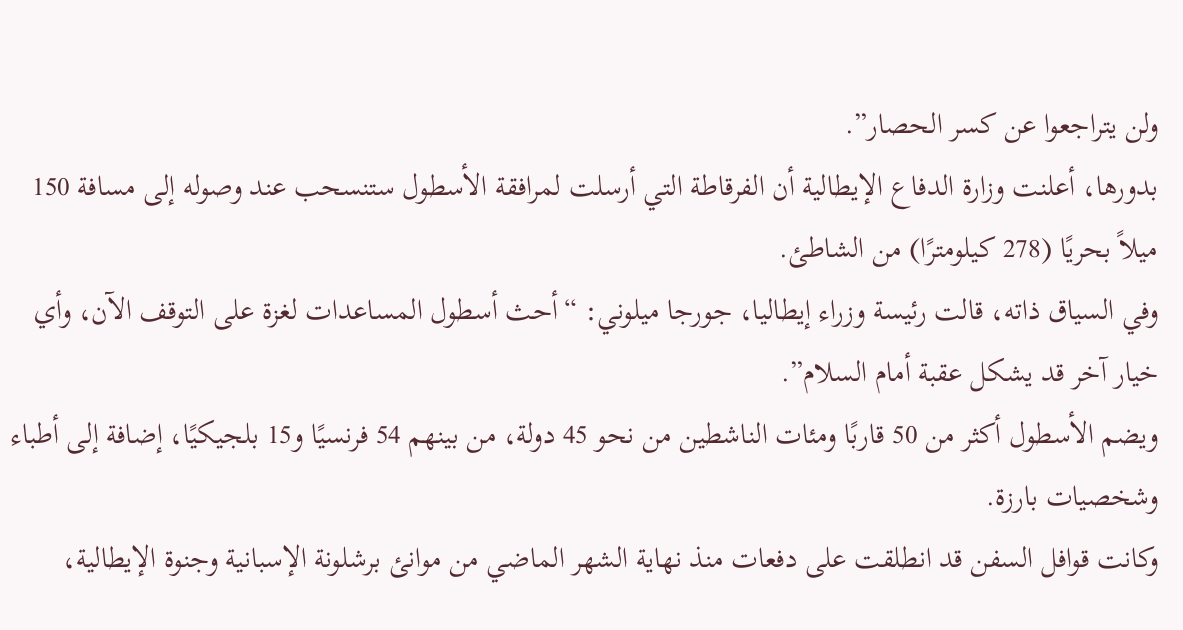ولن يتراجعوا عن كسر الحصار”.
بدورها، أعلنت وزارة الدفاع الإيطالية أن الفرقاطة التي أرسلت لمرافقة الأسطول ستنسحب عند وصوله إلى مسافة 150 ميلاً بحريًا (278 كيلومترًا) من الشاطئ.
وفي السياق ذاته، قالت رئيسة وزراء إيطاليا، جورجا ميلوني: “أحث أسطول المساعدات لغزة على التوقف الآن، وأي خيار آخر قد يشكل عقبة أمام السلام”.
ويضم الأسطول أكثر من 50 قاربًا ومئات الناشطين من نحو 45 دولة، من بينهم 54 فرنسيًا و15 بلجيكيًا، إضافة إلى أطباء وشخصيات بارزة.
وكانت قوافل السفن قد انطلقت على دفعات منذ نهاية الشهر الماضي من موانئ برشلونة الإسبانية وجنوة الإيطالية،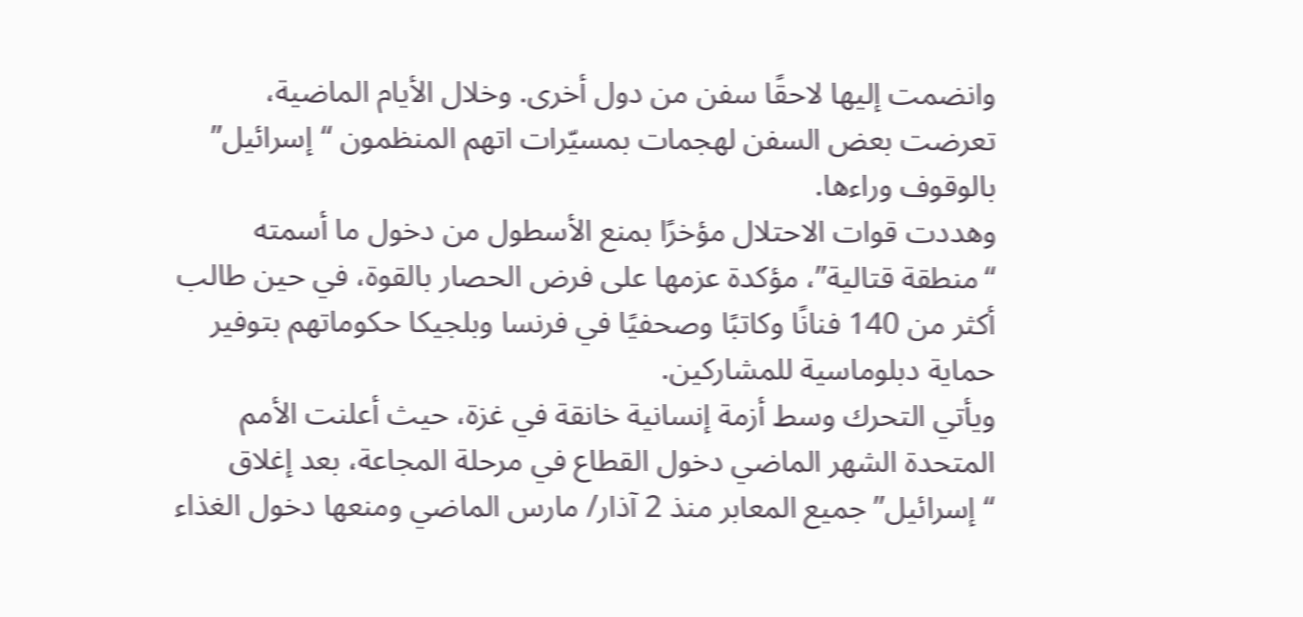وانضمت إليها لاحقًا سفن من دول أخرى. وخلال الأيام الماضية، تعرضت بعض السفن لهجمات بمسيّرات اتهم المنظمون “إسرائيل” بالوقوف وراءها.
وهددت قوات الاحتلال مؤخرًا بمنع الأسطول من دخول ما أسمته “منطقة قتالية”، مؤكدة عزمها على فرض الحصار بالقوة، في حين طالب أكثر من 140 فنانًا وكاتبًا وصحفيًا في فرنسا وبلجيكا حكوماتهم بتوفير حماية دبلوماسية للمشاركين.
ويأتي التحرك وسط أزمة إنسانية خانقة في غزة، حيث أعلنت الأمم المتحدة الشهر الماضي دخول القطاع في مرحلة المجاعة، بعد إغلاق “إسرائيل” جميع المعابر منذ 2 آذار/ مارس الماضي ومنعها دخول الغذاء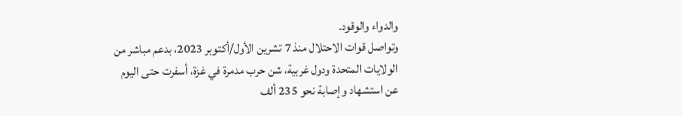والدواء والوقود.
وتواصل قوات الاحتلال منذ 7 تشرين الأول/أكتوبر 2023، بدعم مباشر من الولايات المتحدة ودول غربية، شن حرب مدمرة في غزة، أسفرت حتى اليوم عن استشهاد وإصابة نحو 235 ألف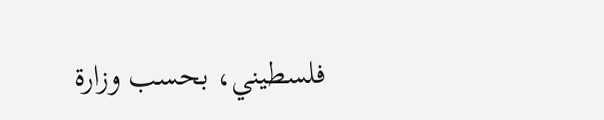فلسطيني، بحسب وزارة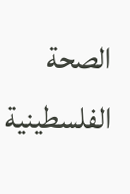الصحة الفلسطينية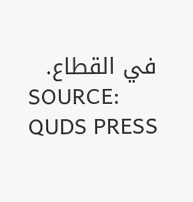في القطاع.
SOURCE: QUDS PRESS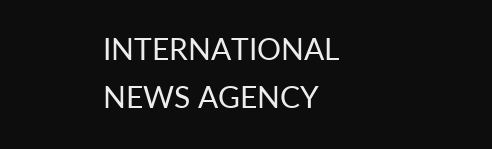INTERNATIONAL NEWS AGENCY